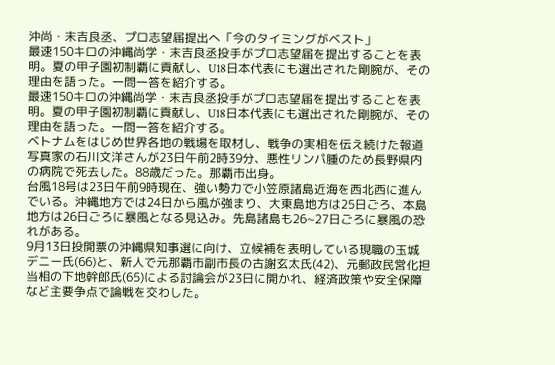沖尚・末吉良丞、プロ志望届提出へ「今のタイミングがベスト」
最速150キロの沖縄尚学・末吉良丞投手がプロ志望届を提出することを表明。夏の甲子園初制覇に貢献し、U18日本代表にも選出された剛腕が、その理由を語った。一問一答を紹介する。
最速150キロの沖縄尚学・末吉良丞投手がプロ志望届を提出することを表明。夏の甲子園初制覇に貢献し、U18日本代表にも選出された剛腕が、その理由を語った。一問一答を紹介する。
ベトナムをはじめ世界各地の戦場を取材し、戦争の実相を伝え続けた報道写真家の石川文洋さんが23日午前2時39分、悪性リンパ腫のため長野県内の病院で死去した。88歳だった。那覇市出身。
台風18号は23日午前9時現在、強い勢力で小笠原諸島近海を西北西に進んでいる。沖縄地方では24日から風が強まり、大東島地方は25日ごろ、本島地方は26日ごろに暴風となる見込み。先島諸島も26~27日ごろに暴風の恐れがある。
9月13日投開票の沖縄県知事選に向け、立候補を表明している現職の玉城デニー氏(66)と、新人で元那覇市副市長の古謝玄太氏(42)、元郵政民営化担当相の下地幹郎氏(65)による討論会が23日に開かれ、経済政策や安全保障など主要争点で論戦を交わした。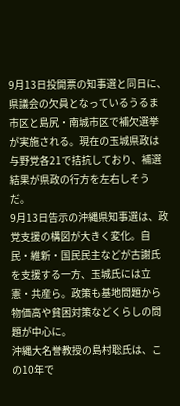9月13日投開票の知事選と同日に、県議会の欠員となっているうるま市区と島尻・南城市区で補欠選挙が実施される。現在の玉城県政は与野党各21で拮抗しており、補選結果が県政の行方を左右しそうだ。
9月13日告示の沖縄県知事選は、政党支援の構図が大きく変化。自民・維新・国民民主などが古謝氏を支援する一方、玉城氏には立憲・共産ら。政策も基地問題から物価高や貧困対策などくらしの問題が中心に。
沖縄大名誉教授の島村聡氏は、この10年で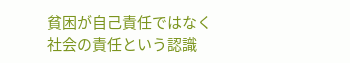貧困が自己責任ではなく社会の責任という認識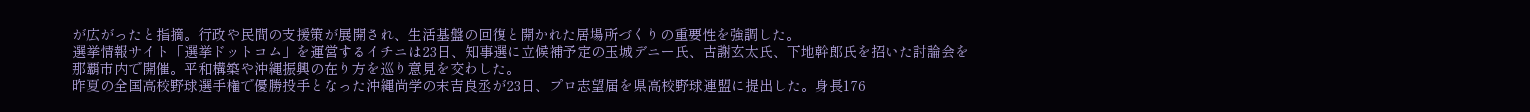が広がったと指摘。行政や民間の支援策が展開され、生活基盤の回復と開かれた居場所づくりの重要性を強調した。
選挙情報サイト「選挙ドットコム」を運営するイチニは23日、知事選に立候補予定の玉城デニー氏、古謝玄太氏、下地幹郎氏を招いた討論会を那覇市内で開催。平和構築や沖縄振興の在り方を巡り意見を交わした。
昨夏の全国高校野球選手権で優勝投手となった沖縄尚学の末吉良丞が23日、プロ志望届を県高校野球連盟に提出した。身長176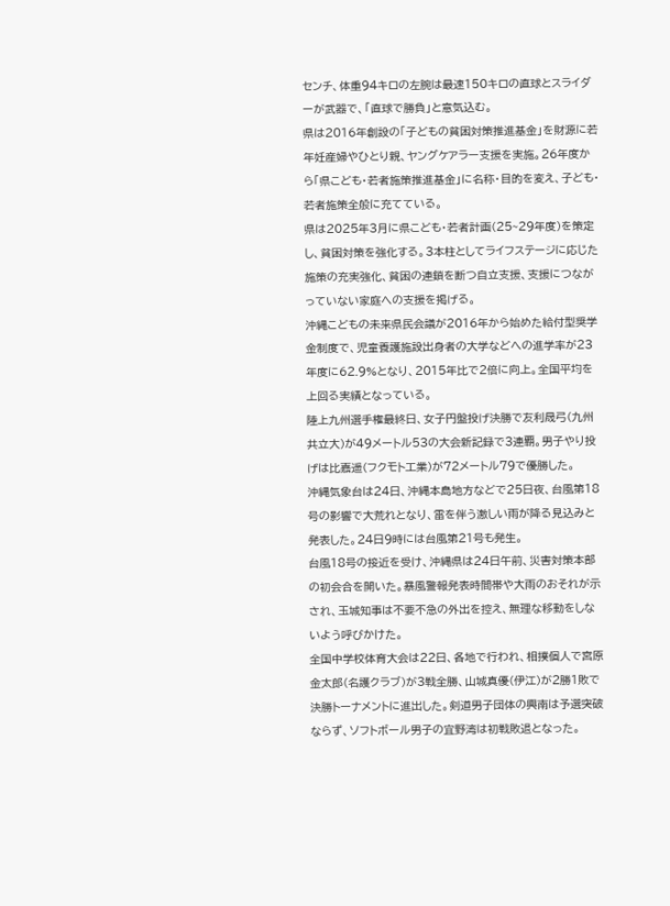センチ、体重94キロの左腕は最速150キロの直球とスライダーが武器で、「直球で勝負」と意気込む。
県は2016年創設の「子どもの貧困対策推進基金」を財源に若年妊産婦やひとり親、ヤングケアラー支援を実施。26年度から「県こども・若者施策推進基金」に名称・目的を変え、子ども・若者施策全般に充てている。
県は2025年3月に県こども・若者計画(25~29年度)を策定し、貧困対策を強化する。3本柱としてライフステージに応じた施策の充実強化、貧困の連鎖を断つ自立支援、支援につながっていない家庭への支援を掲げる。
沖縄こどもの未来県民会議が2016年から始めた給付型奨学金制度で、児童養護施設出身者の大学などへの進学率が23年度に62.9%となり、2015年比で2倍に向上。全国平均を上回る実績となっている。
陸上九州選手権最終日、女子円盤投げ決勝で友利晟弓(九州共立大)が49メートル53の大会新記録で3連覇。男子やり投げは比嘉遥(フクモト工業)が72メートル79で優勝した。
沖縄気象台は24日、沖縄本島地方などで25日夜、台風第18号の影響で大荒れとなり、雷を伴う激しい雨が降る見込みと発表した。24日9時には台風第21号も発生。
台風18号の接近を受け、沖縄県は24日午前、災害対策本部の初会合を開いた。暴風警報発表時間帯や大雨のおそれが示され、玉城知事は不要不急の外出を控え、無理な移動をしないよう呼びかけた。
全国中学校体育大会は22日、各地で行われ、相撲個人で宮原金太郎(名護クラブ)が3戦全勝、山城真優(伊江)が2勝1敗で決勝トーナメントに進出した。剣道男子団体の興南は予選突破ならず、ソフトボール男子の宜野湾は初戦敗退となった。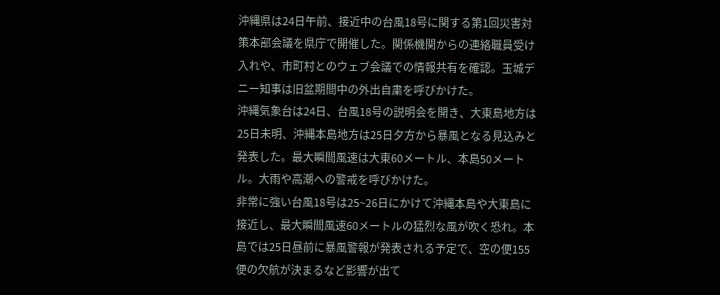沖縄県は24日午前、接近中の台風18号に関する第1回災害対策本部会議を県庁で開催した。関係機関からの連絡職員受け入れや、市町村とのウェブ会議での情報共有を確認。玉城デニー知事は旧盆期間中の外出自粛を呼びかけた。
沖縄気象台は24日、台風18号の説明会を開き、大東島地方は25日未明、沖縄本島地方は25日夕方から暴風となる見込みと発表した。最大瞬間風速は大東60メートル、本島50メートル。大雨や高潮への警戒を呼びかけた。
非常に強い台風18号は25~26日にかけて沖縄本島や大東島に接近し、最大瞬間風速60メートルの猛烈な風が吹く恐れ。本島では25日昼前に暴風警報が発表される予定で、空の便155便の欠航が決まるなど影響が出て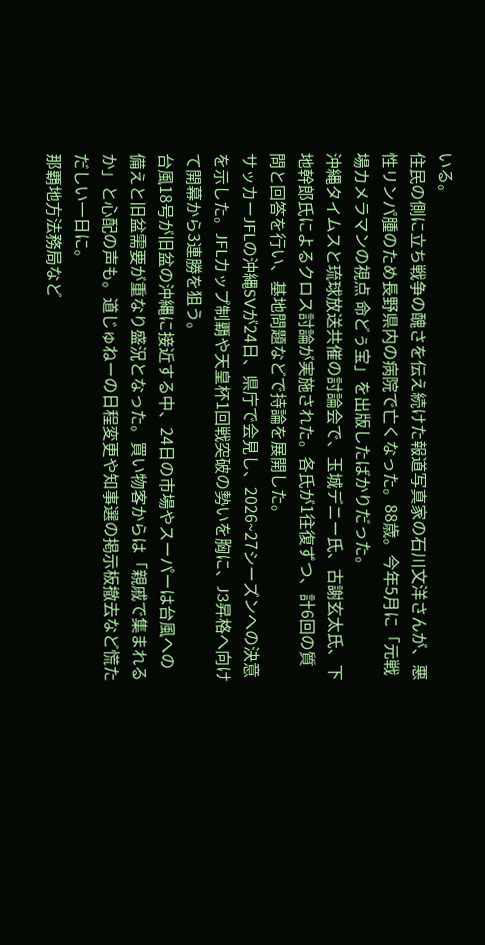いる。
住民の側に立ち戦争の醜さを伝え続けた報道写真家の石川文洋さんが、悪性リンパ腫のため長野県内の病院で亡くなった。88歳。今年5月に「元戦場カメラマンの視点 命どぅ宝」を出版したばかりだった。
沖縄タイムスと琉球放送共催の討論会で、玉城デニー氏、古謝玄太氏、下地幹郎氏によるクロス討論が実施された。各氏が1往復ずつ、計6回の質問と回答を行い、基地問題などで持論を展開した。
サッカーJFLの沖縄SVが24日、県庁で会見し、2026~27シーズンへの決意を示した。JFLカップ制覇や天皇杯1回戦突破の勢いを胸に、J3昇格へ向けて開幕から3連勝を狙う。
台風18号が旧盆の沖縄に接近する中、24日の市場やスーパーは台風への備えと旧盆需要が重なり盛況となった。買い物客からは「親戚で集まれるか」と心配の声も。道じゅねーの日程変更や知事選の掲示板撤去など慌ただしい一日に。
那覇地方法務局など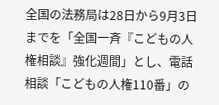全国の法務局は28日から9月3日までを「全国一斉『こどもの人権相談』強化週間」とし、電話相談「こどもの人権110番」の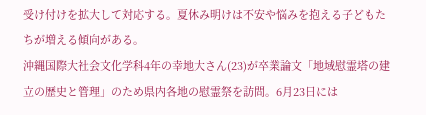受け付けを拡大して対応する。夏休み明けは不安や悩みを抱える子どもたちが増える傾向がある。
沖縄国際大社会文化学科4年の幸地大さん(23)が卒業論文「地域慰霊塔の建立の歴史と管理」のため県内各地の慰霊祭を訪問。6月23日には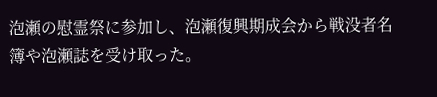泡瀬の慰霊祭に参加し、泡瀬復興期成会から戦没者名簿や泡瀬誌を受け取った。